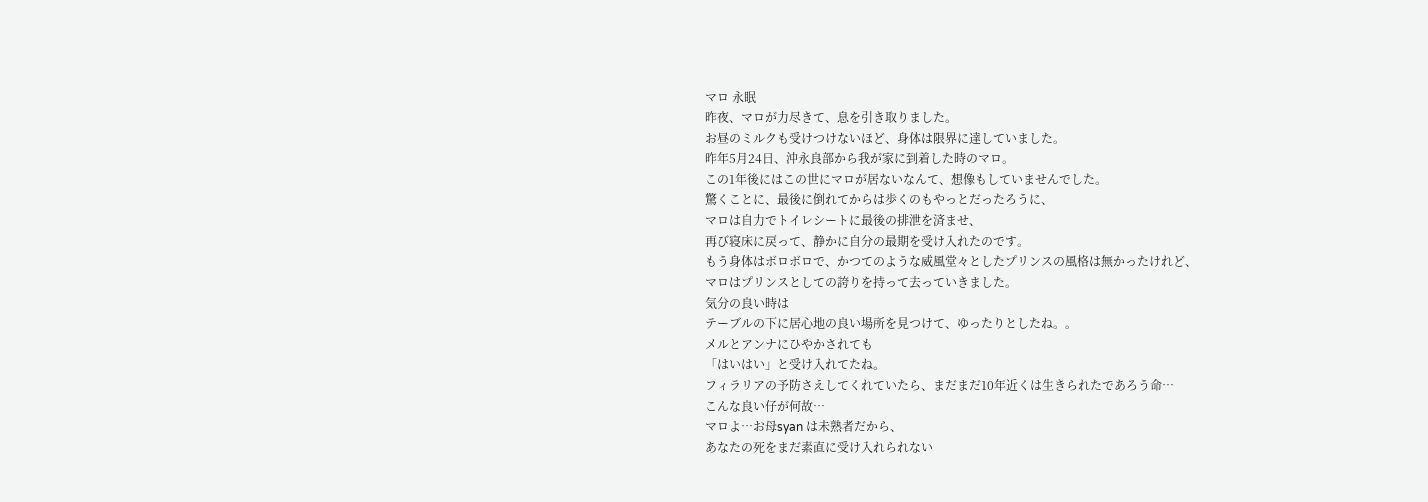マロ 永眠
昨夜、マロが力尽きて、息を引き取りました。
お昼のミルクも受けつけないほど、身体は限界に達していました。
昨年5月24日、沖永良部から我が家に到着した時のマロ。
この1年後にはこの世にマロが居ないなんて、想像もしていませんでした。
驚くことに、最後に倒れてからは歩くのもやっとだったろうに、
マロは自力でトイレシートに最後の排泄を済ませ、
再び寝床に戻って、静かに自分の最期を受け入れたのです。
もう身体はボロボロで、かつてのような威風堂々としたプリンスの風格は無かったけれど、
マロはプリンスとしての誇りを持って去っていきました。
気分の良い時は
テーブルの下に居心地の良い場所を見つけて、ゆったりとしたね。。
メルとアンナにひやかされても
「はいはい」と受け入れてたね。
フィラリアの予防さえしてくれていたら、まだまだ10年近くは生きられたであろう命…
こんな良い仔が何故…
マロよ…お母syan は未熟者だから、
あなたの死をまだ素直に受け入れられない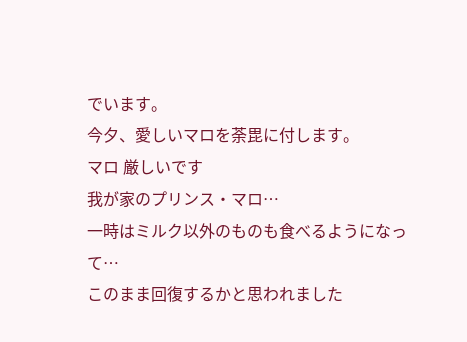でいます。
今夕、愛しいマロを荼毘に付します。
マロ 厳しいです
我が家のプリンス・マロ…
一時はミルク以外のものも食べるようになって…
このまま回復するかと思われました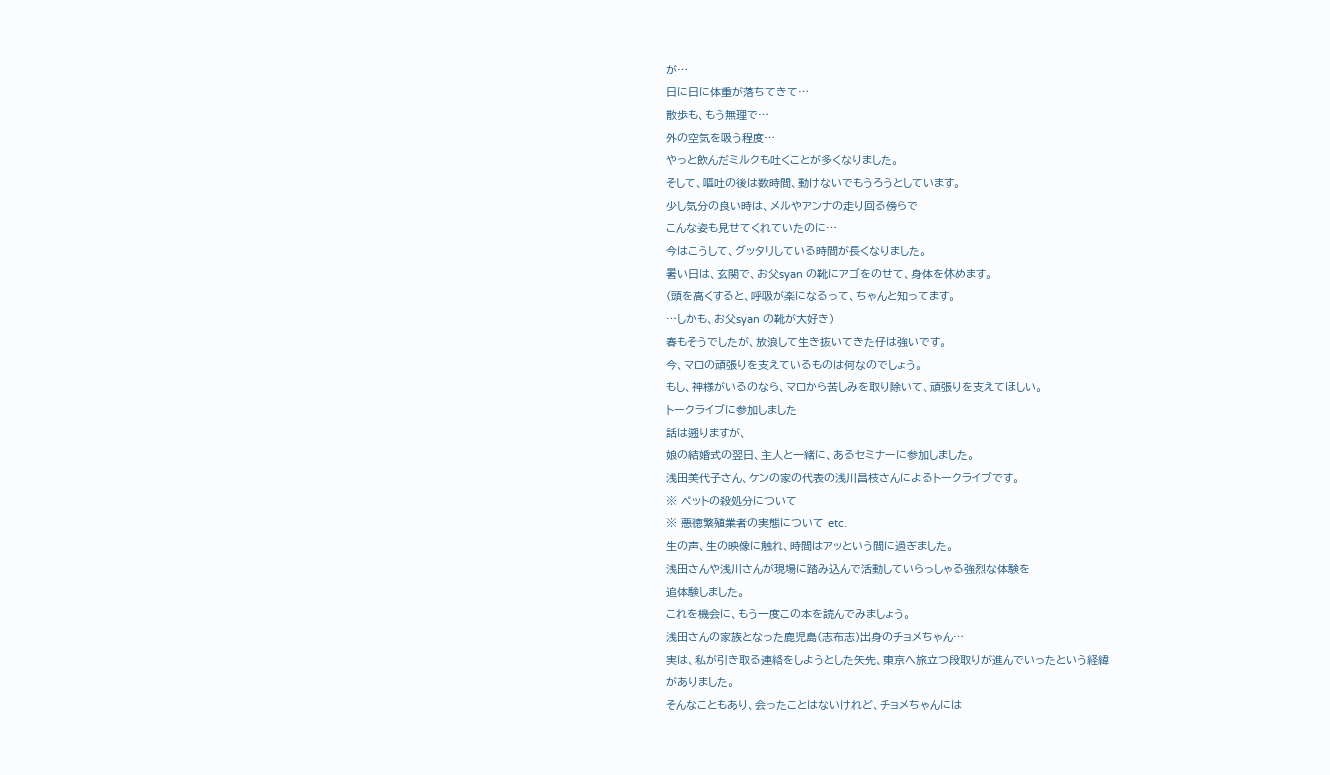が…
日に日に体重が落ちてきて…
散歩も、もう無理で…
外の空気を吸う程度…
やっと飲んだミルクも吐くことが多くなりました。
そして、嘔吐の後は数時間、動けないでもうろうとしています。
少し気分の良い時は、メルやアンナの走り回る傍らで
こんな姿も見せてくれていたのに…
今はこうして、グッタリしている時間が長くなりました。
暑い日は、玄関で、お父syan の靴にアゴをのせて、身体を休めます。
(頭を高くすると、呼吸が楽になるって、ちゃんと知ってます。
…しかも、お父syan の靴が大好き)
春もそうでしたが、放浪して生き抜いてきた仔は強いです。
今、マロの頑張りを支えているものは何なのでしょう。
もし、神様がいるのなら、マロから苦しみを取り除いて、頑張りを支えてほしい。
トークライブに参加しました
話は遡りますが、
娘の結婚式の翌日、主人と一緒に、あるセミナーに参加しました。
浅田美代子さん、ケンの家の代表の浅川昌枝さんによるトークライブです。
※ ペットの殺処分について
※ 悪徳繁殖業者の実態について etc.
生の声、生の映像に触れ、時間はアッという間に過ぎました。
浅田さんや浅川さんが現場に踏み込んで活動していらっしゃる強烈な体験を
追体験しました。
これを機会に、もう一度この本を読んでみましょう。
浅田さんの家族となった鹿児島(志布志)出身のチョメちゃん…
実は、私が引き取る連絡をしようとした矢先、東京へ旅立つ段取りが進んでいったという経緯
がありました。
そんなこともあり、会ったことはないけれど、チョメちゃんには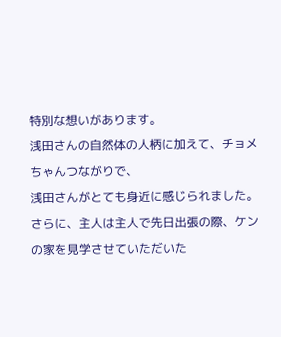特別な想いがあります。
浅田さんの自然体の人柄に加えて、チョメちゃんつながりで、
浅田さんがとても身近に感じられました。
さらに、主人は主人で先日出張の際、ケンの家を見学させていただいた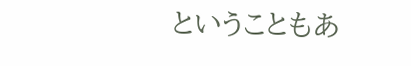ということもあ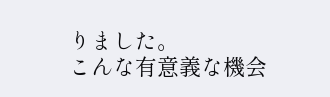りました。
こんな有意義な機会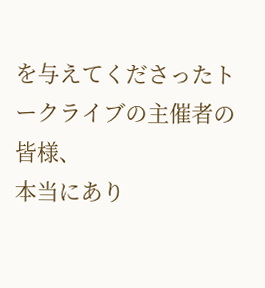を与えてくださったトークライブの主催者の皆様、
本当にあり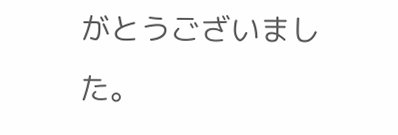がとうございました。